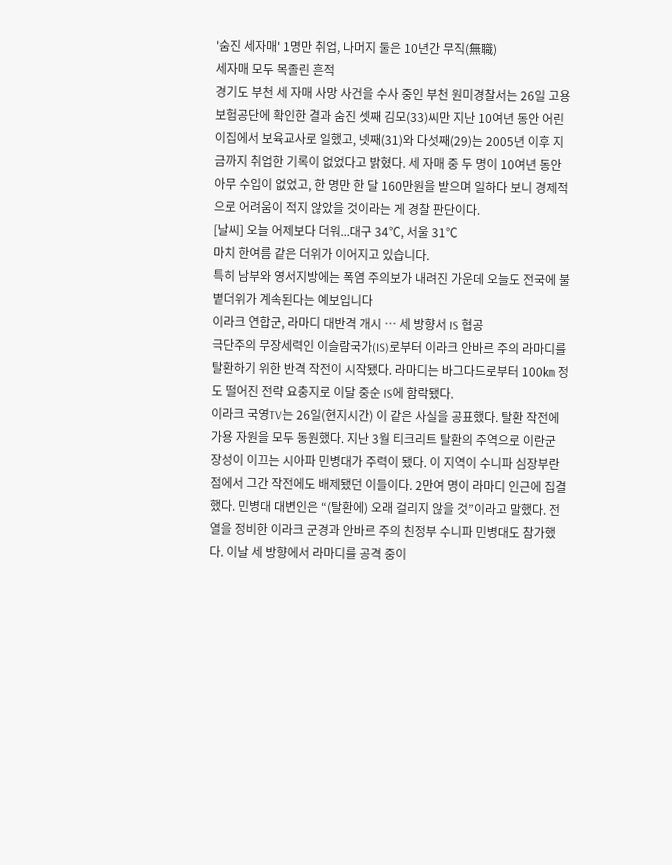'숨진 세자매' 1명만 취업, 나머지 둘은 10년간 무직(無職)
세자매 모두 목졸린 흔적
경기도 부천 세 자매 사망 사건을 수사 중인 부천 원미경찰서는 26일 고용보험공단에 확인한 결과 숨진 셋째 김모(33)씨만 지난 10여년 동안 어린이집에서 보육교사로 일했고, 넷째(31)와 다섯째(29)는 2005년 이후 지금까지 취업한 기록이 없었다고 밝혔다. 세 자매 중 두 명이 10여년 동안 아무 수입이 없었고, 한 명만 한 달 160만원을 받으며 일하다 보니 경제적으로 어려움이 적지 않았을 것이라는 게 경찰 판단이다.
[날씨] 오늘 어제보다 더워...대구 34℃, 서울 31℃
마치 한여름 같은 더위가 이어지고 있습니다.
특히 남부와 영서지방에는 폭염 주의보가 내려진 가운데 오늘도 전국에 불볕더위가 계속된다는 예보입니다
이라크 연합군, 라마디 대반격 개시 … 세 방향서 IS 협공
극단주의 무장세력인 이슬람국가(IS)로부터 이라크 안바르 주의 라마디를 탈환하기 위한 반격 작전이 시작됐다. 라마디는 바그다드로부터 100㎞ 정도 떨어진 전략 요충지로 이달 중순 IS에 함락됐다.
이라크 국영TV는 26일(현지시간) 이 같은 사실을 공표했다. 탈환 작전에 가용 자원을 모두 동원했다. 지난 3월 티크리트 탈환의 주역으로 이란군 장성이 이끄는 시아파 민병대가 주력이 됐다. 이 지역이 수니파 심장부란 점에서 그간 작전에도 배제됐던 이들이다. 2만여 명이 라마디 인근에 집결했다. 민병대 대변인은 “(탈환에) 오래 걸리지 않을 것”이라고 말했다. 전열을 정비한 이라크 군경과 안바르 주의 친정부 수니파 민병대도 참가했다. 이날 세 방향에서 라마디를 공격 중이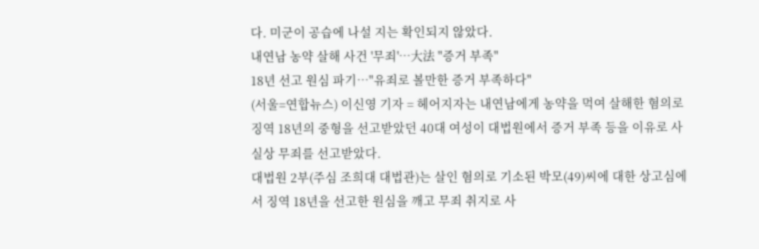다. 미군이 공습에 나설 지는 확인되지 않았다.
내연남 농약 살해 사건 '무죄'…大法 "증거 부족"
18년 선고 원심 파기…"유죄로 볼만한 증거 부족하다"
(서울=연합뉴스) 이신영 기자 = 헤어지자는 내연남에게 농약을 먹여 살해한 혐의로 징역 18년의 중형을 선고받았던 40대 여성이 대법원에서 증거 부족 등을 이유로 사실상 무죄를 선고받았다.
대법원 2부(주심 조희대 대법관)는 살인 혐의로 기소된 박모(49)씨에 대한 상고심에서 징역 18년을 선고한 원심을 깨고 무죄 취지로 사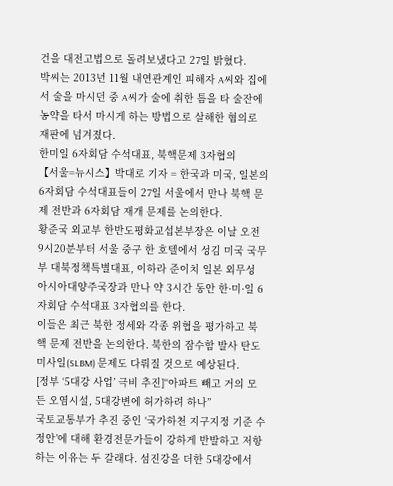건을 대전고법으로 돌려보냈다고 27일 밝혔다.
박씨는 2013년 11월 내연관계인 피해자 A씨와 집에서 술을 마시던 중 A씨가 술에 취한 틈을 타 술잔에 농약을 타서 마시게 하는 방법으로 살해한 혐의로 재판에 넘겨졌다.
한미일 6자회담 수석대표, 북핵문제 3자협의
【서울=뉴시스】박대로 기자 = 한국과 미국, 일본의 6자회담 수석대표들이 27일 서울에서 만나 북핵 문제 전반과 6자회담 재개 문제를 논의한다.
황준국 외교부 한반도평화교섭본부장은 이날 오전 9시20분부터 서울 중구 한 호텔에서 성김 미국 국무부 대북정책특별대표, 이하라 준이치 일본 외무성 아시아대양주국장과 만나 약 3시간 동안 한·미·일 6자회담 수석대표 3자협의를 한다.
이들은 최근 북한 정세와 각종 위협을 평가하고 북핵 문제 전반을 논의한다. 북한의 잠수함 발사 탄도미사일(SLBM) 문제도 다뤄질 것으로 예상된다.
[정부 ‘5대강 사업’ 극비 추진]“아파트 빼고 거의 모든 오염시설, 5대강변에 허가하려 하나”
국토교통부가 추진 중인 ‘국가하천 지구지정 기준 수정안’에 대해 환경전문가들이 강하게 반발하고 저항하는 이유는 두 갈래다. 섬진강을 더한 5대강에서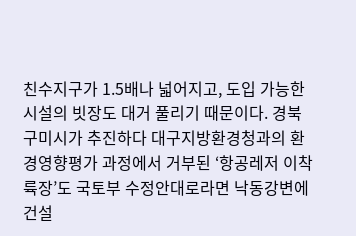친수지구가 1.5배나 넓어지고, 도입 가능한 시설의 빗장도 대거 풀리기 때문이다. 경북 구미시가 추진하다 대구지방환경청과의 환경영향평가 과정에서 거부된 ‘항공레저 이착륙장’도 국토부 수정안대로라면 낙동강변에 건설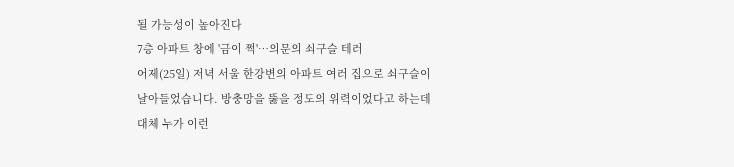될 가능성이 높아진다
7층 아파트 창에 '금이 쩍'…의문의 쇠구슬 테러
어제(25일) 저녁 서울 한강변의 아파트 여러 집으로 쇠구슬이 날아들었습니다. 방충망을 뚫을 정도의 위력이었다고 하는데 대체 누가 이런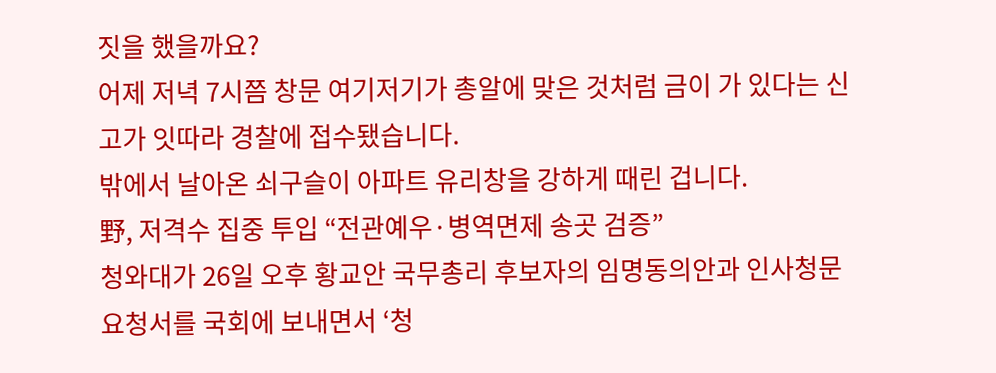짓을 했을까요?
어제 저녁 7시쯤 창문 여기저기가 총알에 맞은 것처럼 금이 가 있다는 신고가 잇따라 경찰에 접수됐습니다.
밖에서 날아온 쇠구슬이 아파트 유리창을 강하게 때린 겁니다.
野, 저격수 집중 투입 “전관예우·병역면제 송곳 검증”
청와대가 26일 오후 황교안 국무총리 후보자의 임명동의안과 인사청문요청서를 국회에 보내면서 ‘청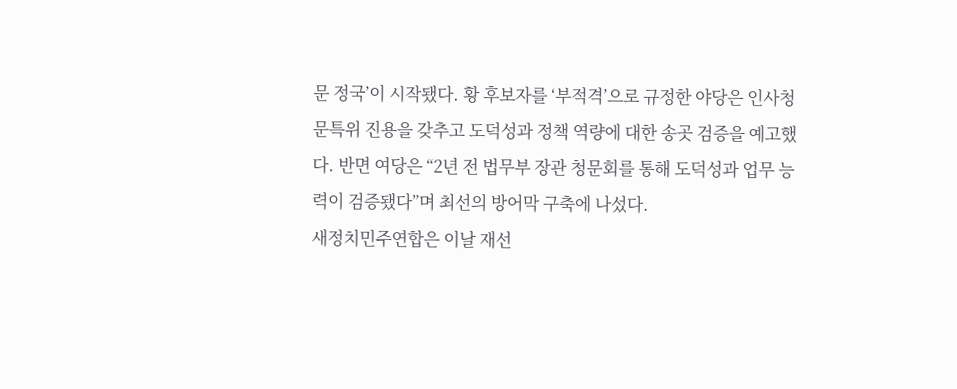문 정국’이 시작됐다. 황 후보자를 ‘부적격’으로 규정한 야당은 인사청문특위 진용을 갖추고 도덕성과 정책 역량에 대한 송곳 검증을 예고했다. 반면 여당은 “2년 전 법무부 장관 청문회를 통해 도덕성과 업무 능력이 검증됐다”며 최선의 방어막 구축에 나섰다.
새정치민주연합은 이날 재선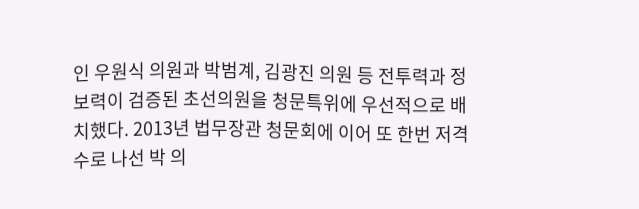인 우원식 의원과 박범계, 김광진 의원 등 전투력과 정보력이 검증된 초선의원을 청문특위에 우선적으로 배치했다. 2013년 법무장관 청문회에 이어 또 한번 저격수로 나선 박 의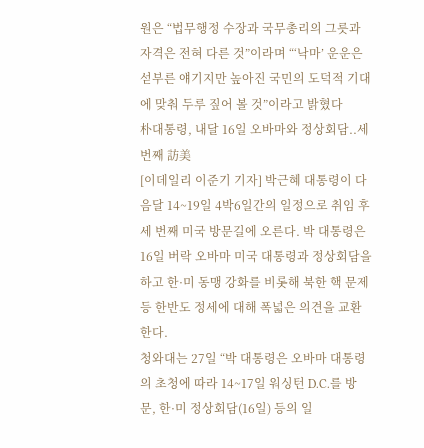원은 “법무행정 수장과 국무총리의 그릇과 자격은 전혀 다른 것”이라며 “‘낙마’ 운운은 섣부른 얘기지만 높아진 국민의 도덕적 기대에 맞춰 두루 짚어 볼 것”이라고 밝혔다
朴대통령, 내달 16일 오바마와 정상회담..세번째 訪美
[이데일리 이준기 기자] 박근혜 대통령이 다음달 14~19일 4박6일간의 일정으로 취임 후 세 번째 미국 방문길에 오른다. 박 대통령은 16일 버락 오바마 미국 대통령과 정상회담을 하고 한·미 동맹 강화를 비롯해 북한 핵 문제 등 한반도 정세에 대해 폭넓은 의견을 교환한다.
청와대는 27일 “박 대통령은 오바마 대통령의 초청에 따라 14~17일 워싱턴 D.C.를 방문, 한·미 정상회담(16일) 등의 일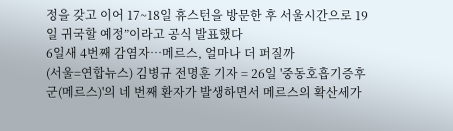정을 갖고 이어 17~18일 휴스턴을 방문한 후 서울시간으로 19일 귀국할 예정”이라고 공식 발표했다
6일새 4번째 감염자…메르스, 얼마나 더 퍼질까
(서울=연합뉴스) 김병규 전명훈 기자 = 26일 '중동호흡기증후군(메르스)'의 네 번째 환자가 발생하면서 메르스의 확산세가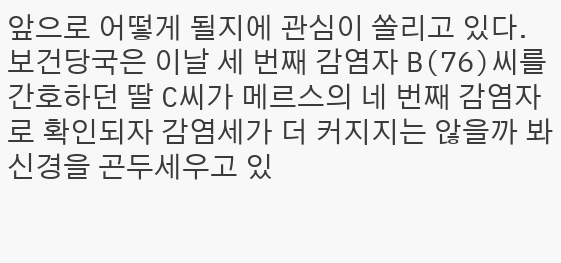앞으로 어떻게 될지에 관심이 쏠리고 있다.
보건당국은 이날 세 번째 감염자 B(76)씨를 간호하던 딸 C씨가 메르스의 네 번째 감염자로 확인되자 감염세가 더 커지지는 않을까 봐 신경을 곤두세우고 있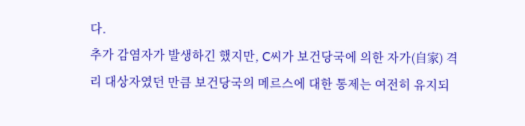다.
추가 감염자가 발생하긴 했지만, C씨가 보건당국에 의한 자가(自家) 격리 대상자였던 만큼 보건당국의 메르스에 대한 통제는 여전히 유지되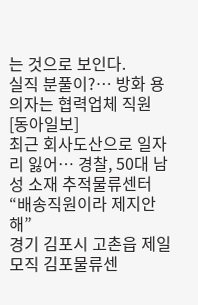는 것으로 보인다.
실직 분풀이?… 방화 용의자는 협력업체 직원
[동아일보]
최근 회사도산으로 일자리 잃어… 경찰, 50대 남성 소재 추적물류센터 “배송직원이라 제지안해”
경기 김포시 고촌읍 제일모직 김포물류센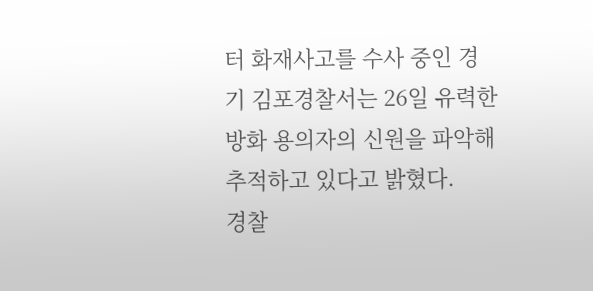터 화재사고를 수사 중인 경기 김포경찰서는 26일 유력한 방화 용의자의 신원을 파악해 추적하고 있다고 밝혔다.
경찰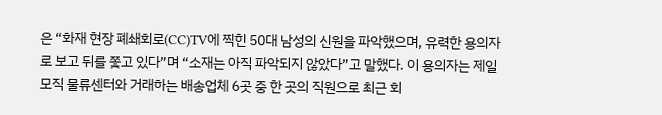은 “화재 현장 폐쇄회로(CC)TV에 찍힌 50대 남성의 신원을 파악했으며, 유력한 용의자로 보고 뒤를 쫓고 있다”며 “소재는 아직 파악되지 않았다”고 말했다. 이 용의자는 제일모직 물류센터와 거래하는 배송업체 6곳 중 한 곳의 직원으로 최근 회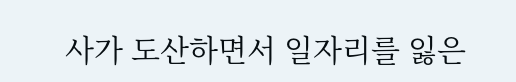사가 도산하면서 일자리를 잃은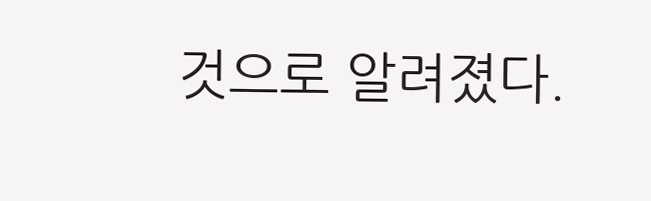것으로 알려졌다.